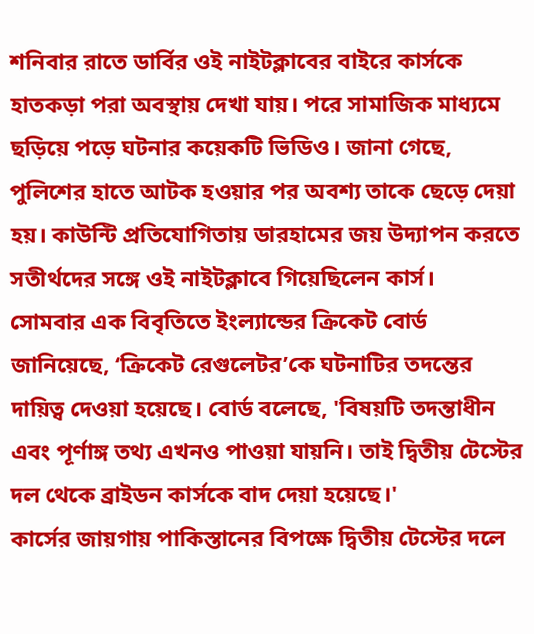শনিবার রাতে ডার্বির ওই নাইটক্লাবের বাইরে কার্সকে হাতকড়া পরা অবস্থায় দেখা যায়। পরে সামাজিক মাধ্যমে ছড়িয়ে পড়ে ঘটনার কয়েকটি ভিডিও। জানা গেছে, পুলিশের হাতে আটক হওয়ার পর অবশ্য তাকে ছেড়ে দেয়া হয়। কাউন্টি প্রতিযোগিতায় ডারহামের জয় উদ্যাপন করতে সতীর্থদের সঙ্গে ওই নাইটক্লাবে গিয়েছিলেন কার্স।
সোমবার এক বিবৃতিতে ইংল্যান্ডের ক্রিকেট বোর্ড জানিয়েছে, ‘ক্রিকেট রেগুলেটর’কে ঘটনাটির তদন্তের দায়িত্ব দেওয়া হয়েছে। বোর্ড বলেছে, 'বিষয়টি তদন্তাধীন এবং পূর্ণাঙ্গ তথ্য এখনও পাওয়া যায়নি। তাই দ্বিতীয় টেস্টের দল থেকে ব্রাইডন কার্সকে বাদ দেয়া হয়েছে।'
কার্সের জায়গায় পাকিস্তানের বিপক্ষে দ্বিতীয় টেস্টের দলে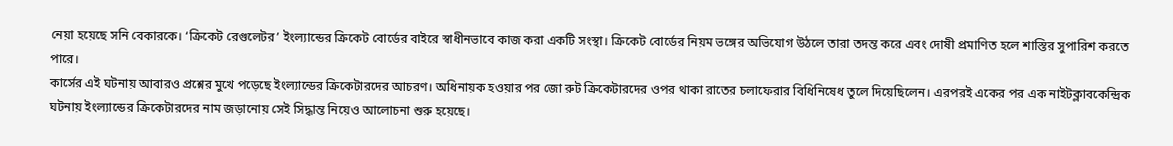নেয়া হয়েছে সনি বেকারকে। ‘ক্রিকেট রেগুলেটর’ ইংল্যান্ডের ক্রিকেট বোর্ডের বাইরে স্বাধীনভাবে কাজ করা একটি সংস্থা। ক্রিকেট বোর্ডের নিয়ম ভঙ্গের অভিযোগ উঠলে তারা তদন্ত করে এবং দোষী প্রমাণিত হলে শাস্তির সুপারিশ করতে পারে।
কার্সের এই ঘটনায় আবারও প্রশ্নের মুখে পড়েছে ইংল্যান্ডের ক্রিকেটারদের আচরণ। অধিনায়ক হওয়ার পর জো রুট ক্রিকেটারদের ওপর থাকা রাতের চলাফেরার বিধিনিষেধ তুলে দিয়েছিলেন। এরপরই একের পর এক নাইটক্লাবকেন্দ্রিক ঘটনায় ইংল্যান্ডের ক্রিকেটারদের নাম জড়ানোয় সেই সিদ্ধান্ত নিয়েও আলোচনা শুরু হয়েছে।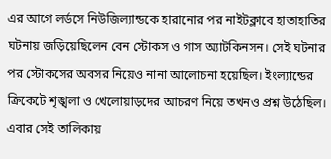এর আগে লর্ডসে নিউজিল্যান্ডকে হারানোর পর নাইটক্লাবে হাতাহাতির ঘটনায় জড়িয়েছিলেন বেন স্টোকস ও গাস অ্যাটকিনসন। সেই ঘটনার পর স্টোকসের অবসর নিয়েও নানা আলোচনা হয়েছিল। ইংল্যান্ডের ক্রিকেটে শৃঙ্খলা ও খেলোয়াড়দের আচরণ নিয়ে তখনও প্রশ্ন উঠেছিল। এবার সেই তালিকায়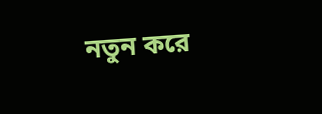নতুন করে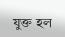যুক্ত হল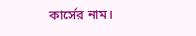কার্সের নাম।